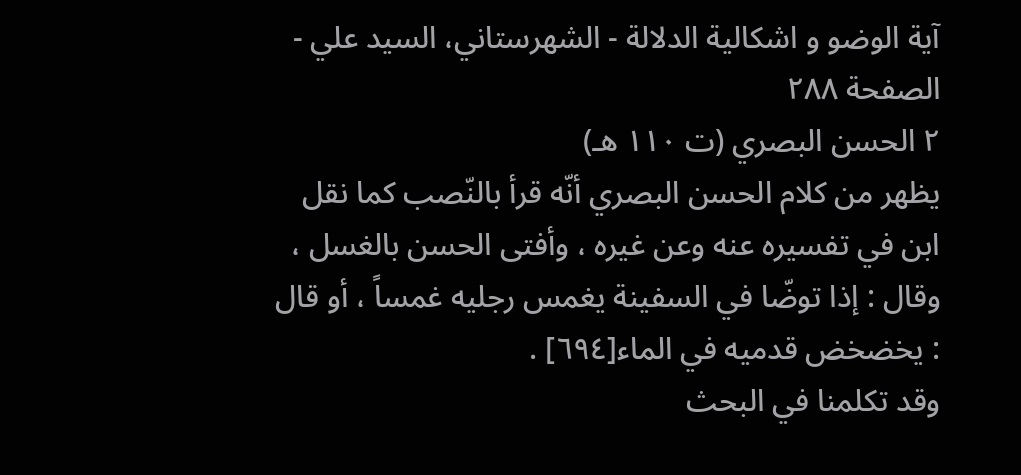آیة الوضو و اشکالیة الدلالة - الشهرستاني، السيد علي - الصفحة ٢٨٨
٢ الحسن البصري (ت ١١٠ هـ)
يظهر من كلام الحسن البصري أنّه قرأ بالنّصب كما نقل ابن في تفسيره عنه وعن غيره ، وأفتى الحسن بالغسل ، وقال : إذا توضّا في السفينة يغمس رجليه غمساً ، أو قال : يخضخض قدميه في الماء[٦٩٤] .
وقد تكلمنا في البحث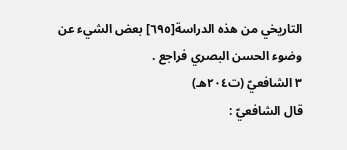التاريخي من هذه الدراسة[٦٩٥] بعض الشيء عن وضوء الحسن البصري فراجع .
٣ الشافعيّ (ت٢٠٤هـ)
قال الشافعيّ :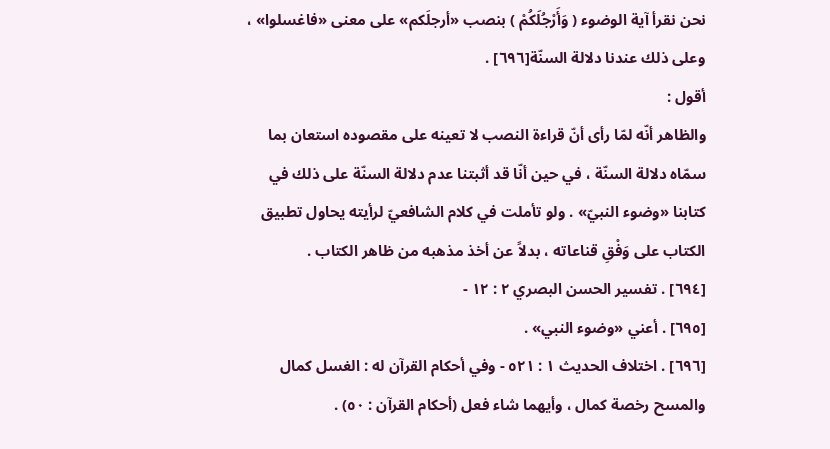نحن نقرأ آية الوضوء ( وَأَرْجُلَكُمْ ) بنصب «أرجلَكم» على معنى «فاغسلوا» ، وعلى ذلك عندنا دلالة السنّة[٦٩٦] .
أقول :
والظاهر أنّه لمّا رأى أنّ قراءة النصب لا تعينه على مقصوده استعان بما سمّاه دلالة السنّة ، في حين أنّا قد أثبتنا عدم دلالة السنّة على ذلك في كتابنا «وضوء النبيّ» . ولو تأملت في كلام الشافعيّ لرأيته يحاول تطبيق الكتاب على وَفْقِ قناعاته ، بدلاً عن أخذ مذهبه من ظاهر الكتاب .
[٦٩٤] . تفسير الحسن البصري ٢ : ١٢ -
[٦٩٥] . أعني «وضوء النبي» .
[٦٩٦] . اختلاف الحديث ١ : ٥٢١ - وفي أحكام القرآن له : الغسل كمال والمسح رخصة كمال ، وأيهما شاء فعل (أحكام القرآن : ٥٠) .